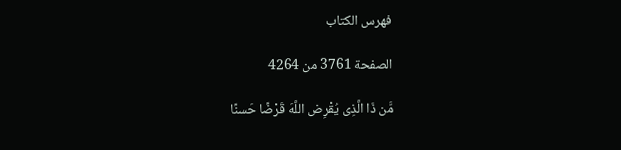فهرس الكتاب

الصفحة 3761 من 4264

مَّن ذَا الَّذِى يُقْرِض اللَّهَ قَرْضًا حَسنًا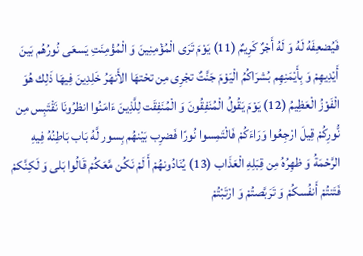فَيُضعِفَهُ لَهُ وَ لَهُ أَجْرٌ كَرِيمٌ (11) يَوْمَ تَرَى الْمُؤْمِنِينَ وَ الْمُؤْمِنَتِ يَسعَى نُورُهُم بَينَ أَيْدِيهِمْ وَ بِأَيْمَنِهِم بُشرَاكُمُ الْيَوْمَ جَنَّتٌ تجْرِى مِن تحْتهَا الأَنهَرُ خَلِدِينَ فِيهَا ذَلِك هُوَ الْفَوْزُ الْعَظِيمُ (12) يَوْمَ يَقُولُ الْمُنَفِقُونَ وَ الْمُنَفِقَت لِلَّذِينَ ءَامَنُوا انظرُونَا نَقْتَبِس مِن نُّورِكُمْ قِيلَ ارْجِعُوا وَرَاءَكُمْ فَالْتَمِسوا نُورًا فَضرِب بَيْنهُم بِسور لَّهُ بَاب بَاطِنُهُ فِيهِ الرَّحْمَةُ وَ ظهِرُهُ مِن قِبَلِهِ الْعَذَاب (13) يُنَادُونهُمْ أَ لَمْ نَكُن مَّعَكُمْ قَالُوا بَلى وَ لَكِنَّكمْ فَتَنتُمْ أَنفُسكُمْ وَ تَرَبَّصتُمْ وَ ارْتَبْتُمْ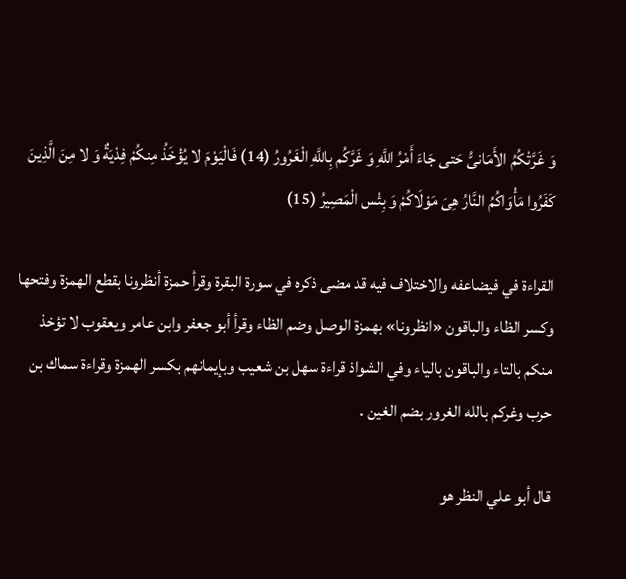وَ غَرَّتْكُمُ الأَمَانىُّ حَتى جَاءَ أَمْرُ اللَّهِ وَ غَرَّكُم بِاللَّهِ الْغَرُورُ (14) فَالْيَوْمَ لا يُؤْخَذُ مِنكُمْ فِدْيَةٌ وَ لا مِنَ الَّذِينَ كَفَرُوا مَأْوَاكُمُ النَّارُ هِىَ مَوْلَاكُمْ وَ بِئْس الْمَصِيرُ (15)

القراءة في فيضاعفه والاختلاف فيه قد مضى ذكره في سورة البقرة وقرأ حمزة أنظرونا بقطع الهمزة وفتحها وكسر الظاء والباقون «انظرونا» بهمزة الوصل وضم الظاء وقرأ أبو جعفر وابن عامر ويعقوب لا تؤخذ منكم بالتاء والباقون بالياء وفي الشواذ قراءة سهل بن شعيب وبإيمانهم بكسر الهمزة وقراءة سماك بن حرب وغركم بالله الغرور بضم الغين .

قال أبو علي النظر هو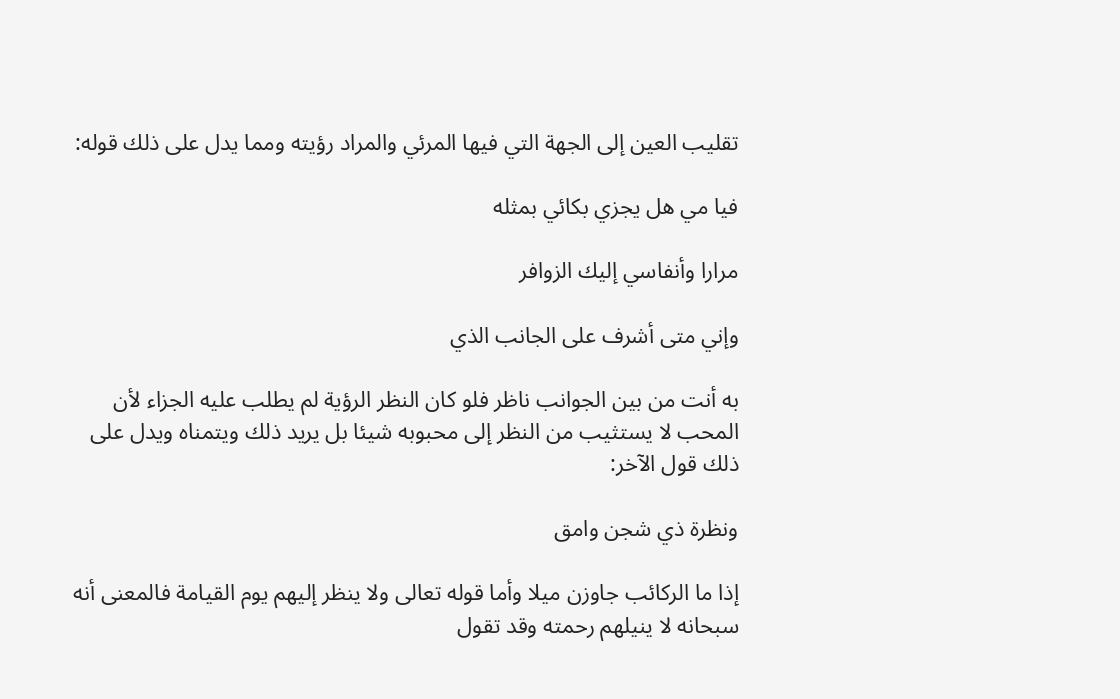تقليب العين إلى الجهة التي فيها المرئي والمراد رؤيته ومما يدل على ذلك قوله:

فيا مي هل يجزي بكائي بمثله

مرارا وأنفاسي إليك الزوافر

وإني متى أشرف على الجانب الذي

به أنت من بين الجوانب ناظر فلو كان النظر الرؤية لم يطلب عليه الجزاء لأن المحب لا يستثيب من النظر إلى محبوبه شيئا بل يريد ذلك ويتمناه ويدل على ذلك قول الآخر:

ونظرة ذي شجن وامق

إذا ما الركائب جاوزن ميلا وأما قوله تعالى ولا ينظر إليهم يوم القيامة فالمعنى أنه سبحانه لا ينيلهم رحمته وقد تقول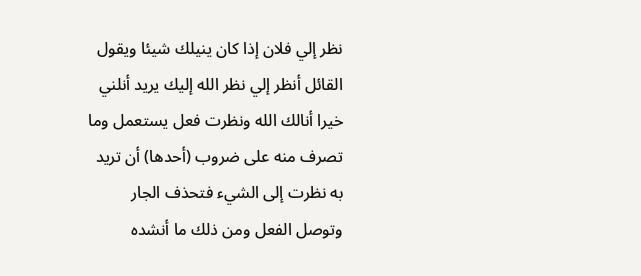نظر إلي فلان إذا كان ينيلك شيئا ويقول القائل أنظر إلي نظر الله إليك يريد أنلني خيرا أنالك الله ونظرت فعل يستعمل وما تصرف منه على ضروب (أحدها) أن تريد به نظرت إلى الشيء فتحذف الجار وتوصل الفعل ومن ذلك ما أنشده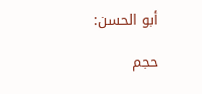أبو الحسن:

حجم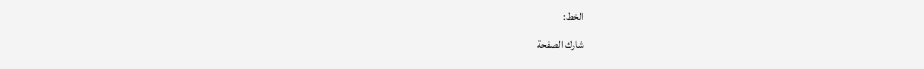الخط:
شارك الصفحة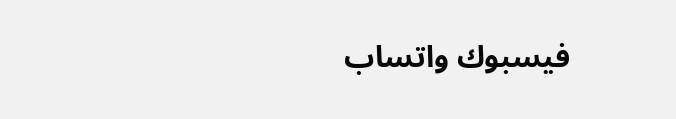فيسبوك واتساب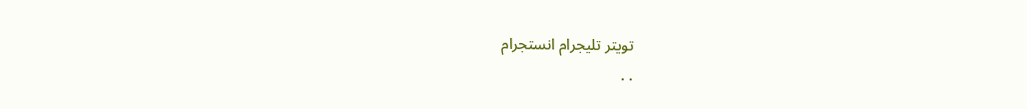تويتر تليجرام انستجرام
. .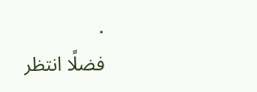.
فضلًا انتظر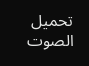تحميل الصوت